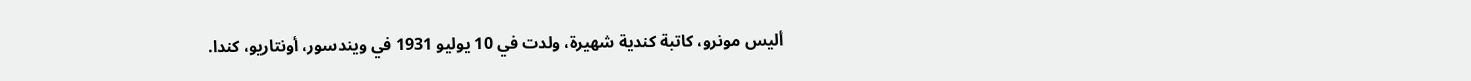أليس مونرو، كاتبة كندية شهيرة، ولدت في 10 يوليو 1931 في ويندسور، أونتاريو، كندا.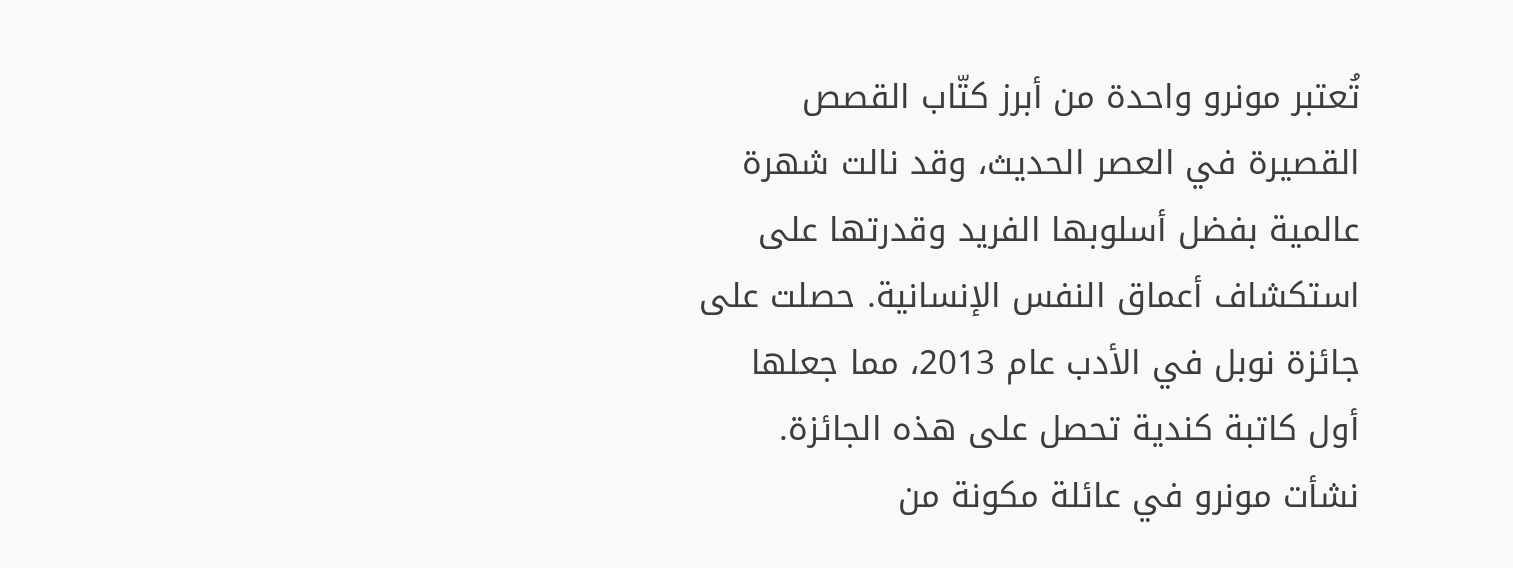تُعتبر مونرو واحدة من أبرز كتّاب القصص القصيرة في العصر الحديث، وقد نالت شهرة عالمية بفضل أسلوبها الفريد وقدرتها على استكشاف أعماق النفس الإنسانية. حصلت على جائزة نوبل في الأدب عام 2013، مما جعلها أول كاتبة كندية تحصل على هذه الجائزة.
نشأت مونرو في عائلة مكونة من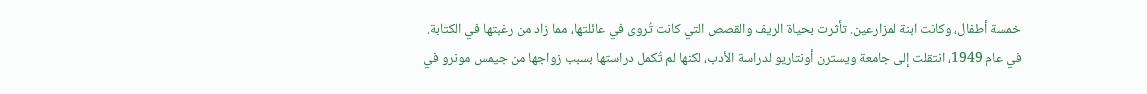خمسة أطفال، وكانت ابنة لمزارعين. تأثرت بحياة الريف والقصص التي كانت تُروى في عائلتها، مما زاد من رغبتها في الكتابة. في عام 1949، انتقلت إلى جامعة ويسترن أونتاريو لدراسة الأدب، لكنها لم تُكمل دراستها بسبب زواجها من جيمس مونرو في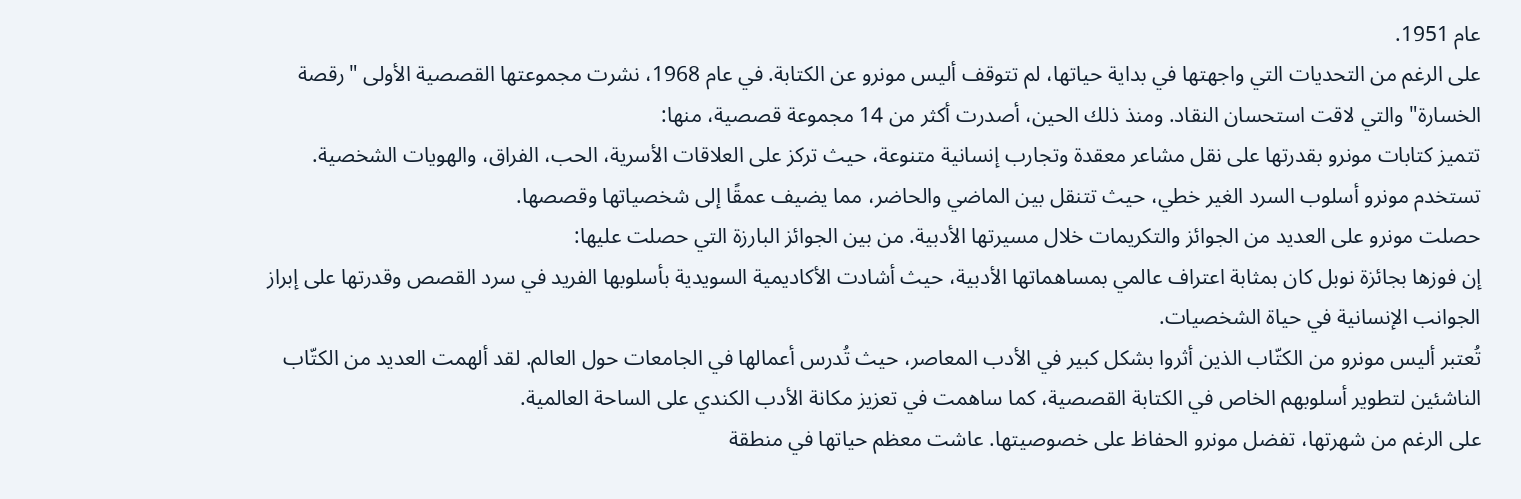عام 1951.
على الرغم من التحديات التي واجهتها في بداية حياتها، لم تتوقف أليس مونرو عن الكتابة. في عام 1968، نشرت مجموعتها القصصية الأولى "رقصة الخسارة" والتي لاقت استحسان النقاد. ومنذ ذلك الحين، أصدرت أكثر من 14 مجموعة قصصية، منها:
تتميز كتابات مونرو بقدرتها على نقل مشاعر معقدة وتجارب إنسانية متنوعة، حيث تركز على العلاقات الأسرية، الحب، الفراق، والهويات الشخصية. تستخدم مونرو أسلوب السرد الغير خطي، حيث تتنقل بين الماضي والحاضر، مما يضيف عمقًا إلى شخصياتها وقصصها.
حصلت مونرو على العديد من الجوائز والتكريمات خلال مسيرتها الأدبية. من بين الجوائز البارزة التي حصلت عليها:
إن فوزها بجائزة نوبل كان بمثابة اعتراف عالمي بمساهماتها الأدبية، حيث أشادت الأكاديمية السويدية بأسلوبها الفريد في سرد القصص وقدرتها على إبراز الجوانب الإنسانية في حياة الشخصيات.
تُعتبر أليس مونرو من الكتّاب الذين أثروا بشكل كبير في الأدب المعاصر، حيث تُدرس أعمالها في الجامعات حول العالم. لقد ألهمت العديد من الكتّاب الناشئين لتطوير أسلوبهم الخاص في الكتابة القصصية، كما ساهمت في تعزيز مكانة الأدب الكندي على الساحة العالمية.
على الرغم من شهرتها، تفضل مونرو الحفاظ على خصوصيتها. عاشت معظم حياتها في منطقة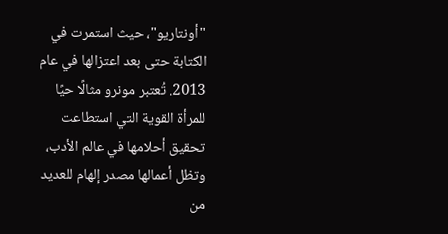"أونتاريو"، حيث استمرت في الكتابة حتى بعد اعتزالها في عام 2013. تُعتبر مونرو مثالًا حيًا للمرأة القوية التي استطاعت تحقيق أحلامها في عالم الأدب، وتظل أعمالها مصدر إلهام للعديد من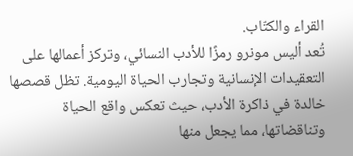القراء والكتّاب.
تُعد أليس مونرو رمزًا للأدب النسائي، وتركز أعمالها على التعقيدات الإنسانية وتجارب الحياة اليومية. تظل قصصها خالدة في ذاكرة الأدب، حيث تعكس واقع الحياة وتناقضاتها، مما يجعل منها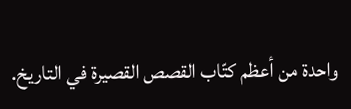واحدة من أعظم كتّاب القصص القصيرة في التاريخ.